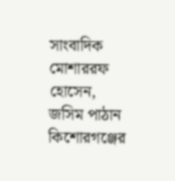সাংবাদিক মোশাররফ হোসেন, জসিম পাঠান
কিশোরগঞ্জের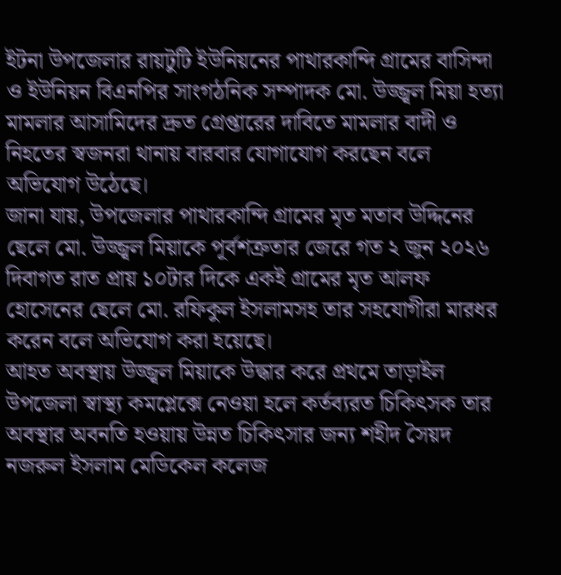ইটনা উপজেলার রায়টুটি ইউনিয়নের পাথারকান্দি গ্রামের বাসিন্দা ও ইউনিয়ন বিএনপির সাংগঠনিক সম্পাদক মো. উজ্জ্বল মিয়া হত্যা মামলার আসামিদের দ্রুত গ্রেপ্তারের দাবিতে মামলার বাদী ও নিহতের স্বজনরা থানায় বারবার যোগাযোগ করছেন বলে অভিযোগ উঠেছে।
জানা যায়, উপজেলার পাথারকান্দি গ্রামের মৃত মতাব উদ্দিনের ছেলে মো. উজ্জ্বল মিয়াকে পূর্বশত্রুতার জেরে গত ২ জুন ২০২৬ দিবাগত রাত প্রায় ১০টার দিকে একই গ্রামের মৃত আলফ হোসেনের ছেলে মো. রফিকুল ইসলামসহ তার সহযোগীরা মারধর করেন বলে অভিযোগ করা হয়েছে।
আহত অবস্থায় উজ্জ্বল মিয়াকে উদ্ধার করে প্রথমে তাড়াইল উপজেলা স্বাস্থ্য কমপ্লেক্সে নেওয়া হলে কর্তব্যরত চিকিৎসক তার অবস্থার অবনতি হওয়ায় উন্নত চিকিৎসার জন্য শহীদ সৈয়দ নজরুল ইসলাম মেডিকেল কলেজ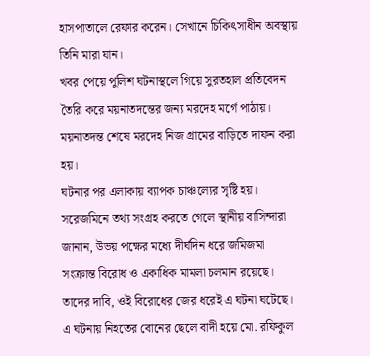হাসপাতালে রেফার করেন। সেখানে চিকিৎসাধীন অবস্থায় তিনি মারা যান।
খবর পেয়ে পুলিশ ঘটনাস্থলে গিয়ে সুরতহাল প্রতিবেদন তৈরি করে ময়নাতদন্তের জন্য মরদেহ মর্গে পাঠায়। ময়নাতদন্ত শেষে মরদেহ নিজ গ্রামের বাড়িতে দাফন করা হয়।
ঘটনার পর এলাকায় ব্যাপক চাঞ্চল্যের সৃষ্টি হয়। সরেজমিনে তথ্য সংগ্রহ করতে গেলে স্থানীয় বাসিন্দারা জানান, উভয় পক্ষের মধ্যে দীর্ঘদিন ধরে জমিজমা সংক্রান্ত বিরোধ ও একাধিক মামলা চলমান রয়েছে। তাদের দাবি, ওই বিরোধের জের ধরেই এ ঘটনা ঘটেছে।
এ ঘটনায় নিহতের বোনের ছেলে বাদী হয়ে মো. রফিকুল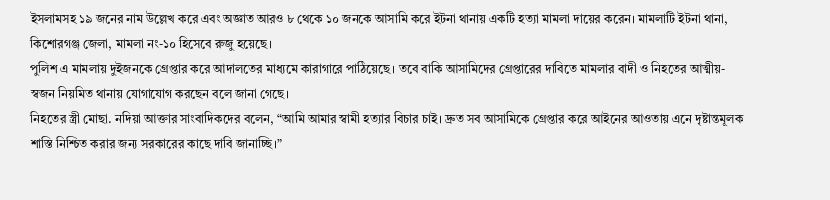ইসলামসহ ১৯ জনের নাম উল্লেখ করে এবং অজ্ঞাত আরও ৮ থেকে ১০ জনকে আসামি করে ইটনা থানায় একটি হত্যা মামলা দায়ের করেন। মামলাটি ইটনা থানা, কিশোরগঞ্জ জেলা, মামলা নং-১০ হিসেবে রুজু হয়েছে।
পুলিশ এ মামলায় দুইজনকে গ্রেপ্তার করে আদালতের মাধ্যমে কারাগারে পাঠিয়েছে। তবে বাকি আসামিদের গ্রেপ্তারের দাবিতে মামলার বাদী ও নিহতের আত্মীয়-স্বজন নিয়মিত থানায় যোগাযোগ করছেন বলে জানা গেছে।
নিহতের স্ত্রী মোছা. নদিয়া আক্তার সাংবাদিকদের বলেন, “আমি আমার স্বামী হত্যার বিচার চাই। দ্রুত সব আসামিকে গ্রেপ্তার করে আইনের আওতায় এনে দৃষ্টান্তমূলক শাস্তি নিশ্চিত করার জন্য সরকারের কাছে দাবি জানাচ্ছি।”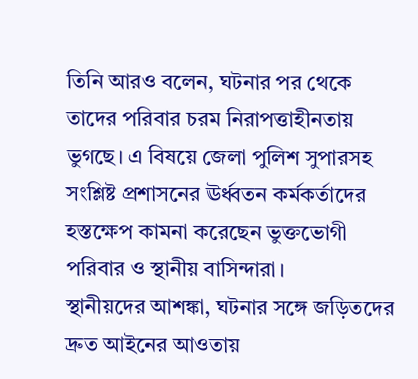তিনি আরও বলেন, ঘটনার পর থেকে তাদের পরিবার চরম নিরাপত্তাহীনতায় ভুগছে। এ বিষয়ে জেলা পুলিশ সুপারসহ সংশ্লিষ্ট প্রশাসনের ঊর্ধ্বতন কর্মকর্তাদের হস্তক্ষেপ কামনা করেছেন ভুক্তভোগী পরিবার ও স্থানীয় বাসিন্দারা।
স্থানীয়দের আশঙ্কা, ঘটনার সঙ্গে জড়িতদের দ্রুত আইনের আওতায়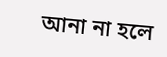আনা না হলে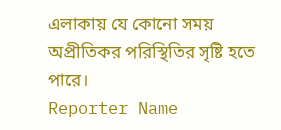এলাকায় যে কোনো সময় অপ্রীতিকর পরিস্থিতির সৃষ্টি হতে পারে।
Reporter Name